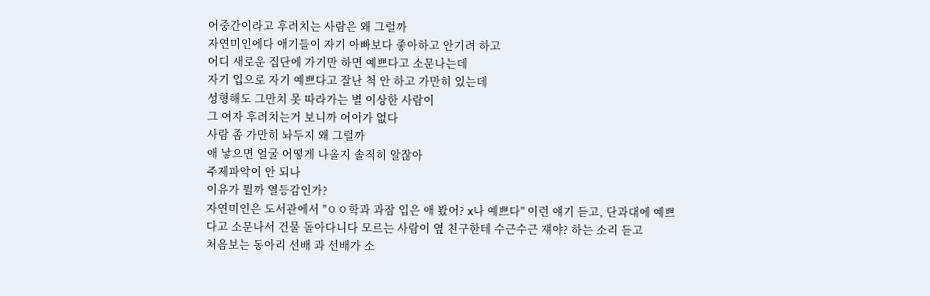어중간이라고 후려치는 사람은 왜 그럴까
자연미인에다 애기들이 자기 아빠보다 좋아하고 안기려 하고
어디 새로운 집단에 가기만 하면 예쁘다고 소문나는데
자기 입으로 자기 예쁘다고 잘난 척 안 하고 가만히 있는데
성형해도 그만치 못 따라가는 별 이상한 사람이
그 여자 후려치는거 보니까 어이가 없다
사람 좀 가만히 놔두지 왜 그럴까
애 낳으면 얼굴 어떻게 나올지 솔직히 알잖아
주제파악이 안 되나
이유가 뭘까 열등감인가?
자연미인은 도서관에서 "ㅇㅇ학과 과잠 입은 애 봤어? x나 예쁘다" 이런 얘기 듣고, 단과대에 예쁘다고 소문나서 건물 돌아다니다 모르는 사람이 옆 친구한테 수근수근 쟤야? 하는 소리 듣고
처음보는 동아리 선배 과 선배가 소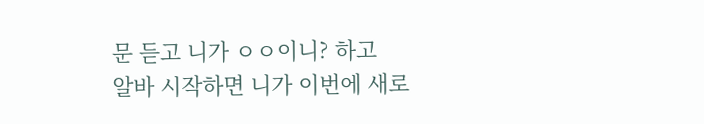문 듣고 니가 ㅇㅇ이니? 하고
알바 시작하면 니가 이번에 새로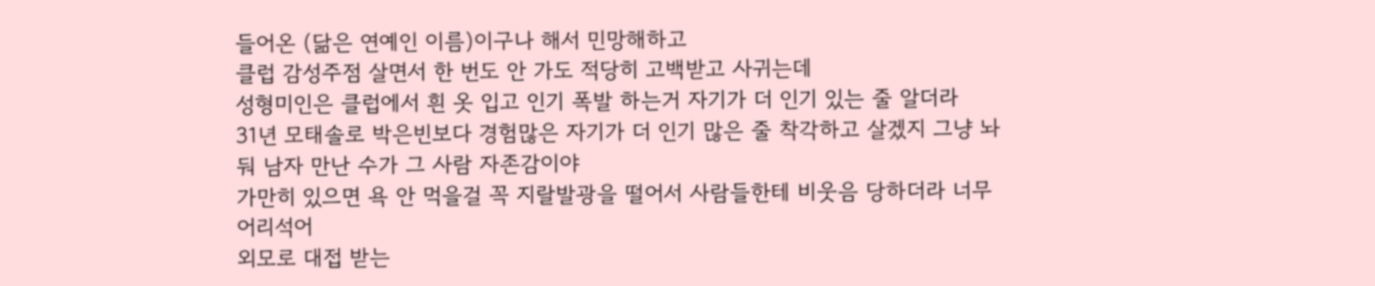들어온 (닮은 연예인 이름)이구나 해서 민망해하고
클럽 감성주점 살면서 한 번도 안 가도 적당히 고백받고 사귀는데
성형미인은 클럽에서 흰 옷 입고 인기 폭발 하는거 자기가 더 인기 있는 줄 알더라
31년 모태솔로 박은빈보다 경험많은 자기가 더 인기 많은 줄 착각하고 살겠지 그냥 놔둬 남자 만난 수가 그 사람 자존감이야
가만히 있으면 욕 안 먹을걸 꼭 지랄발광을 떨어서 사람들한테 비웃음 당하더라 너무 어리석어
외모로 대접 받는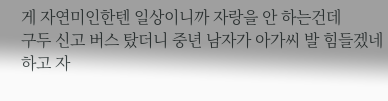게 자연미인한텐 일상이니까 자랑을 안 하는건데
구두 신고 버스 탔더니 중년 남자가 아가씨 발 힘들겠네 하고 자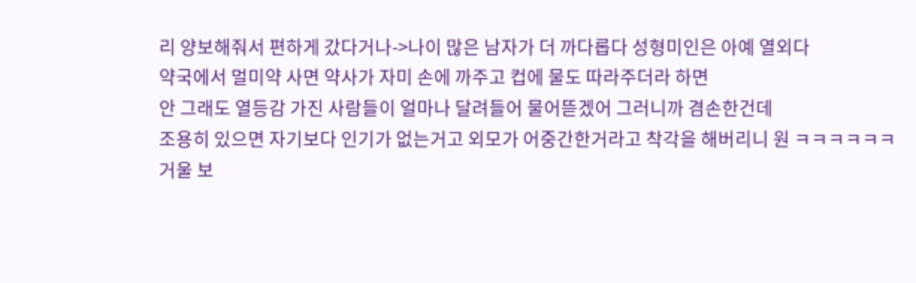리 양보해줘서 편하게 갔다거나->나이 많은 남자가 더 까다롭다 성형미인은 아예 열외다
약국에서 멀미약 사면 약사가 자미 손에 까주고 컵에 물도 따라주더라 하면
안 그래도 열등감 가진 사람들이 얼마나 달려들어 물어뜯겠어 그러니까 겸손한건데
조용히 있으면 자기보다 인기가 없는거고 외모가 어중간한거라고 착각을 해버리니 원 ㅋㅋㅋㅋㅋㅋ
거울 보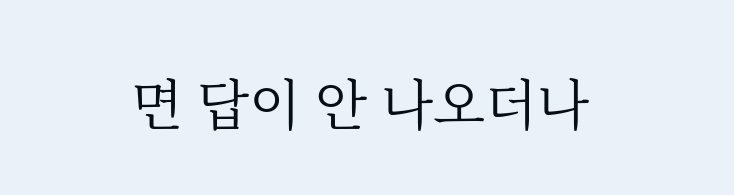면 답이 안 나오더나